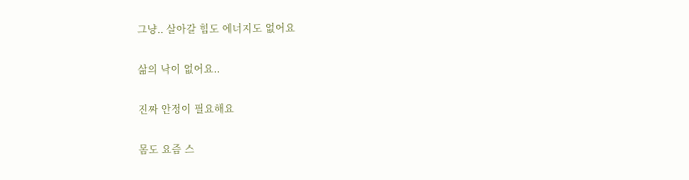그냥.. 살아갈 힘도 에너지도 없어요

삶의 낙이 없어요..

진짜 안정이 필요해요

몸도 요즘 스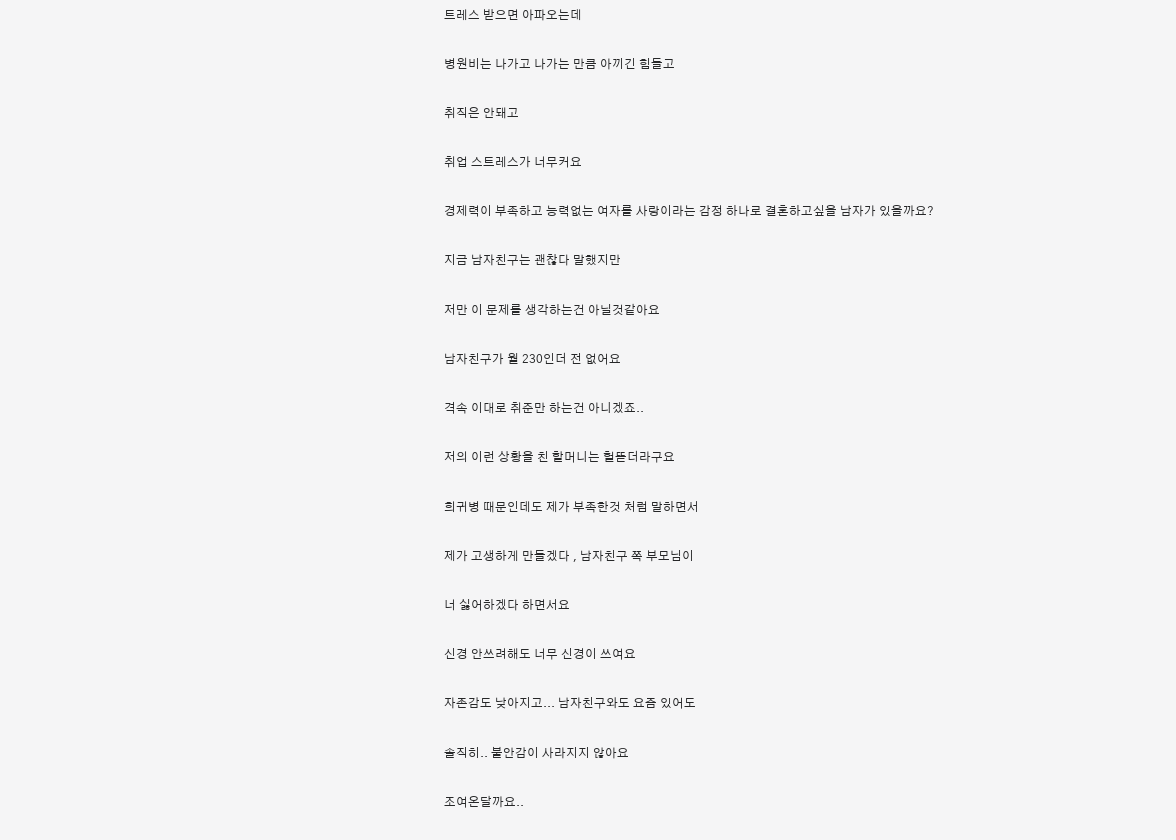트레스 받으면 아파오는데

병원비는 나가고 나가는 만큼 아끼긴 힘들고

취직은 안돼고

취업 스트레스가 너무커요

경제력이 부족하고 능력없는 여자를 사랑이라는 감정 하나로 결혼하고싶을 남자가 있을까요?

지금 남자친구는 괜찮다 말했지만

저만 이 문제를 생각하는건 아닐것같아요

남자친구가 월 230인더 전 없어요

격속 이대로 취준만 하는건 아니겠죠..

저의 이런 상황을 친 할머니는 헐뜯더라구요

희귀병 때문인데도 제가 부족한것 처럼 말하면서

제가 고생하게 만들겠다 , 남자친구 쪽 부모님이

너 싫어하겠다 하면서요

신경 안쓰려해도 너무 신경이 쓰여요

자존감도 낮아지고... 남자친구와도 요즘 있어도

솔직히.. 불안감이 사라지지 않아요

조여온달까요..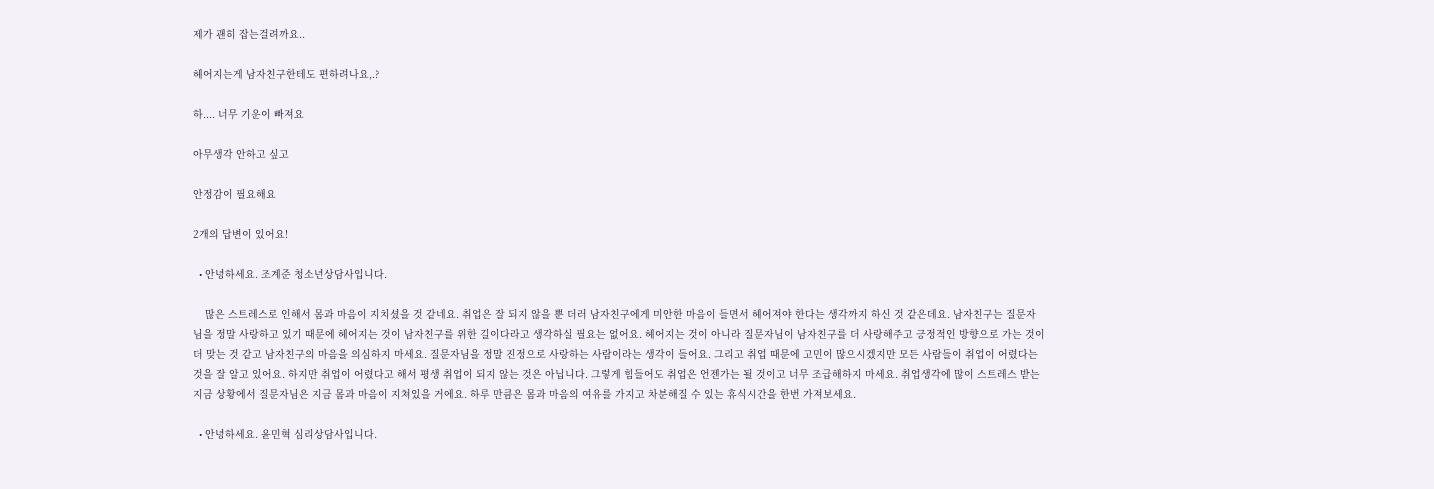제가 괜히 잡는걸려까요..

헤어지는게 남자친구한테도 편하려나요,.?

하.... 너무 기운이 빠져요

아무생각 안하고 싶고

안정감이 필요해요

2개의 답변이 있어요!

  • 안녕하세요. 조계준 청소년상담사입니다.

    많은 스트레스로 인해서 몸과 마음이 지치셨을 것 같네요. 취업은 잘 되지 않을 뿐 더러 남자친구에게 미안한 마음이 들면서 헤어져야 한다는 생각까지 하신 것 같은데요. 남자친구는 질문자님을 정말 사랑하고 있기 때문에 헤어지는 것이 남자친구를 위한 길이다라고 생각하실 필요는 없어요. 헤어지는 것이 아니라 질문자님이 남자친구를 더 사랑해주고 긍정적인 방향으로 가는 것이 더 맞는 것 같고 남자친구의 마음을 의심하지 마세요. 질문자님을 정말 진정으로 사랑하는 사람이라는 생각이 들어요. 그리고 취업 때문에 고민이 많으시겠지만 모든 사람들이 취업이 어렸다는 것을 잘 알고 있어요. 하지만 취업이 어렸다고 해서 평생 취업이 되지 않는 것은 아닙니다. 그렇게 힘들어도 취업은 언젠가는 될 것이고 너무 조급해하지 마세요. 취업생각에 많이 스트레스 받는 지금 상황에서 질문자님은 지금 몸과 마음이 지쳐있을 거에요. 하루 만큼은 몸과 마음의 여유를 가지고 차분해질 수 있는 휴식시간을 한번 가져보세요.

  • 안녕하세요. 윤민혁 심리상담사입니다.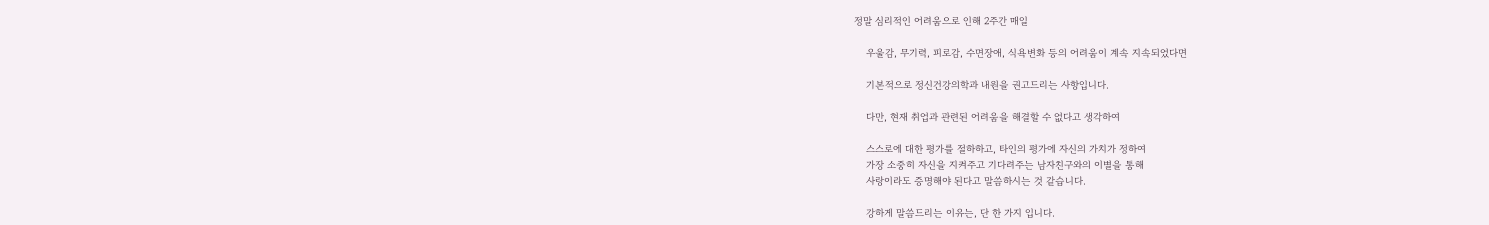정말 심리적인 어려움으로 인해 2주간 매일

    우울감, 무기력, 피로감, 수면장애, 식욕변화 등의 어려움이 계속 지속되었다면

    기본적으로 정신건강의학과 내원을 권고드리는 사항입니다.

    다만, 현재 취업과 관련된 어려움을 해결할 수 없다고 생각하여

    스스로에 대한 평가를 절하하고, 타인의 평가에 자신의 가치가 정하여
    가장 소중히 자신을 지켜주고 기다려주는 남자친구와의 이별을 통해
    사랑이라도 증명해야 된다고 말씀하시는 것 같습니다.

    강하게 말씀드리는 이유는, 단 한 가지 입니다.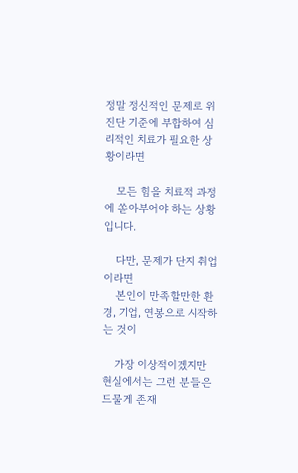정말 정신적인 문제로 위 진단 기준에 부합하여 심리적인 치료가 필요한 상황이라면

    모든 힘을 치료적 과정에 쏟아부어야 하는 상황입니다.

    다만, 문제가 단지 취업이라면
    본인이 만족할만한 환경, 기업, 연봉으로 시작하는 것이

    가장 이상적이겠지만 현실에서는 그런 분들은 드물게 존재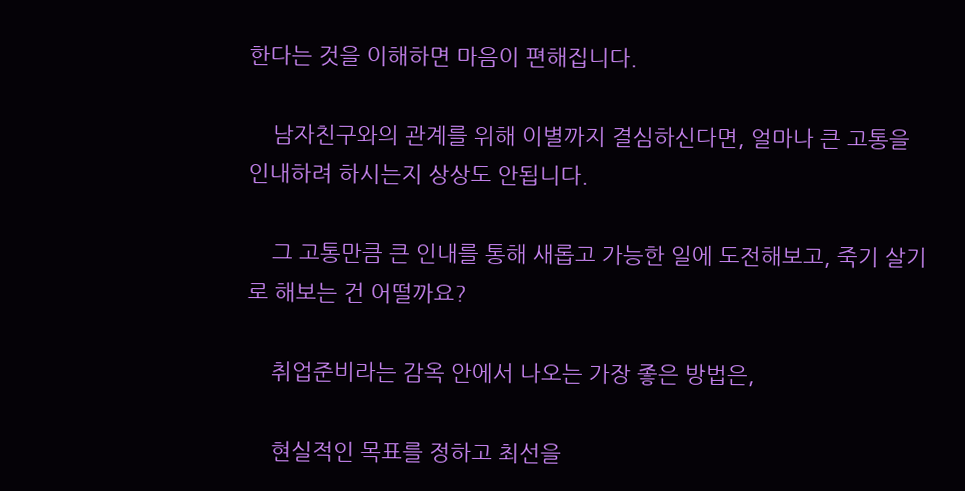한다는 것을 이해하면 마음이 편해집니다.

    남자친구와의 관계를 위해 이별까지 결심하신다면, 얼마나 큰 고통을 인내하려 하시는지 상상도 안됩니다.

    그 고통만큼 큰 인내를 통해 새롭고 가능한 일에 도전해보고, 죽기 살기로 해보는 건 어떨까요?

    취업준비라는 감옥 안에서 나오는 가장 좋은 방법은,

    현실적인 목표를 정하고 최선을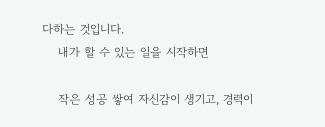다하는 것입니다.
    내가 할 수 있는 일을 시작하면

    작은 성공 쌓여 자신감이 생기고, 경력이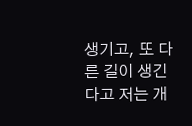생기고, 또 다른 길이 생긴다고 저는 개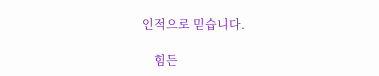인적으로 믿습니다.

    힘든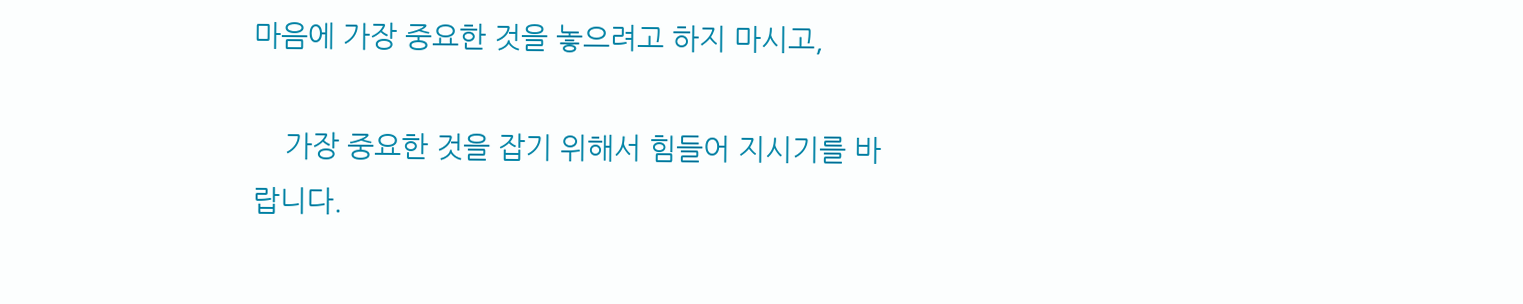마음에 가장 중요한 것을 놓으려고 하지 마시고,

    가장 중요한 것을 잡기 위해서 힘들어 지시기를 바랍니다.